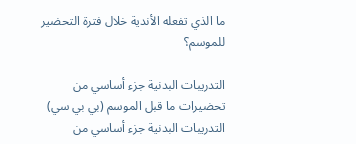ما الذي تفعله الأندية خلال فترة التحضير للموسم؟

التدريبات البدنية جزء أساسي من تحضيرات ما قبل الموسم (بي بي سي)
التدريبات البدنية جزء أساسي من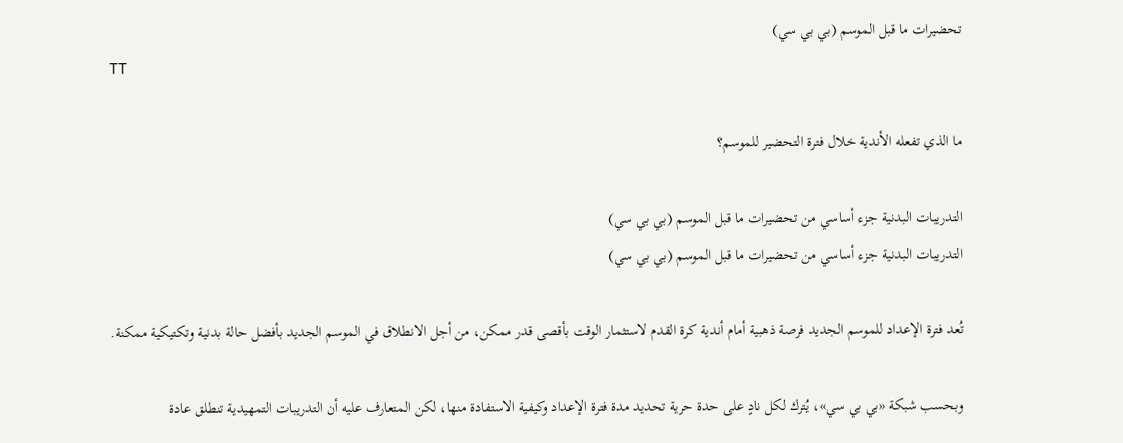تحضيرات ما قبل الموسم (بي بي سي)
TT

ما الذي تفعله الأندية خلال فترة التحضير للموسم؟

التدريبات البدنية جزء أساسي من تحضيرات ما قبل الموسم (بي بي سي)
التدريبات البدنية جزء أساسي من تحضيرات ما قبل الموسم (بي بي سي)

تُعد فترة الإعداد للموسم الجديد فرصة ذهبية أمام أندية كرة القدم لاستثمار الوقت بأقصى قدر ممكن، من أجل الانطلاق في الموسم الجديد بأفضل حالة بدنية وتكتيكية ممكنة.

وبحسب شبكة «بي بي سي»، يُترك لكل نادٍ على حدة حرية تحديد مدة فترة الإعداد وكيفية الاستفادة منها، لكن المتعارف عليه أن التدريبات التمهيدية تنطلق عادة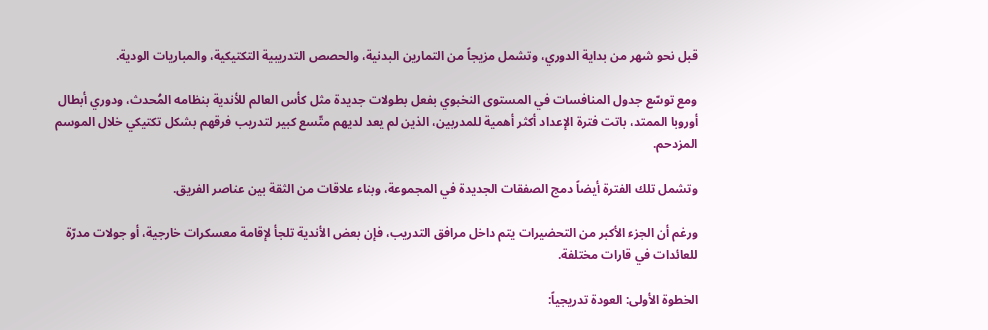قبل نحو شهر من بداية الدوري، وتشمل مزيجاً من التمارين البدنية، والحصص التدريبية التكتيكية، والمباريات الودية.

ومع توسّع جدول المنافسات في المستوى النخبوي بفعل بطولات جديدة مثل كأس العالم للأندية بنظامه المُحدث، ودوري أبطال أوروبا الممتد، باتت فترة الإعداد أكثر أهمية للمدربين، الذين لم يعد لديهم متّسع كبير لتدريب فرقهم بشكل تكتيكي خلال الموسم المزدحم.

وتشمل تلك الفترة أيضاً دمج الصفقات الجديدة في المجموعة، وبناء علاقات من الثقة بين عناصر الفريق.

ورغم أن الجزء الأكبر من التحضيرات يتم داخل مرافق التدريب، فإن بعض الأندية تلجأ لإقامة معسكرات خارجية، أو جولات مدرّة للعائدات في قارات مختلفة.

الخطوة الأولى: العودة تدريجياً: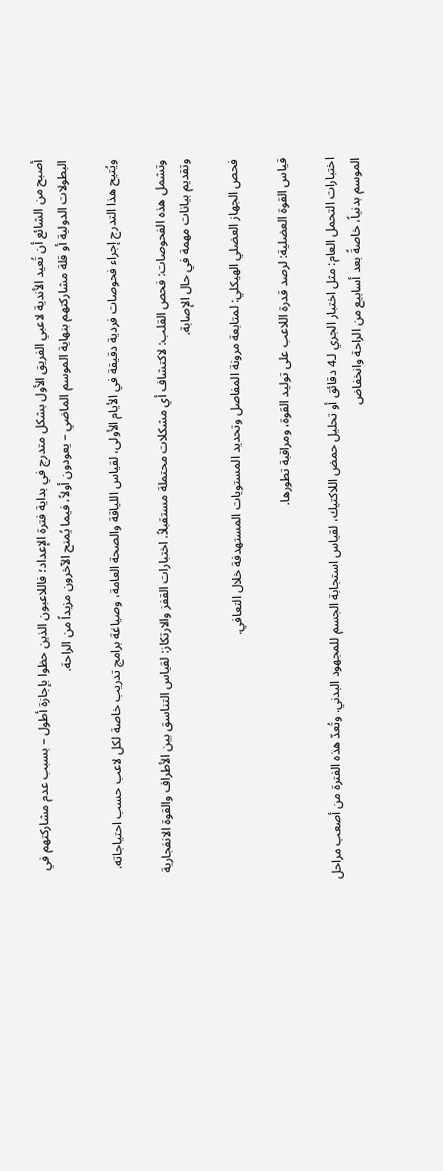أصبح من الشائع أن تُعيد الأندية لاعبي الفريق الأول بشكل متدرج في بداية فترة الإعداد؛ فاللاعبون الذين حظوا بإجازة أطول – بسبب عدم مشاركتهم في البطولات الدولية أو قلة مشاركتهم بنهاية الموسم الماضي – يعودون أولاً، فيما يُمنح الآخرون مزيداً من الراحة.

ويُتيح هذا التدرج إجراء فحوصات فردية دقيقة في الأيام الأولى، لقياس اللياقة والصحة العامة، وصياغة برامج تدريب خاصة لكل لاعب حسب احتياجاته.

وتشمل هذه الفحوصات: فحص القلب: لاكتشاف أي مشكلات محتملة مستقبلاً. اختبارات القفز والارتكاز: لقياس التناسق بين الأطراف والقوة الانفجارية وتقديم بيانات مهمة في حال الإصابة.

فحص الجهاز العضلي الهيكلي: لمتابعة مرونة المفاصل وتحديد المستويات المستهدفة خلال التعافي.

قياس القوة العضلية: لرصد قدرة اللاعب على توليد القوة، ومراقبة تطورها.

اختبارات التحمل العام: مثل اختبار الجري لـ4 دقائق أو تحليل حمض اللاكتيك، لقياس استجابة الجسم للمجهود البدني. وتُعدّ هذه الفترة من أصعب مراحل الموسم بدنياً، خاصةً بعد أسابيع من الراحة وانخفاض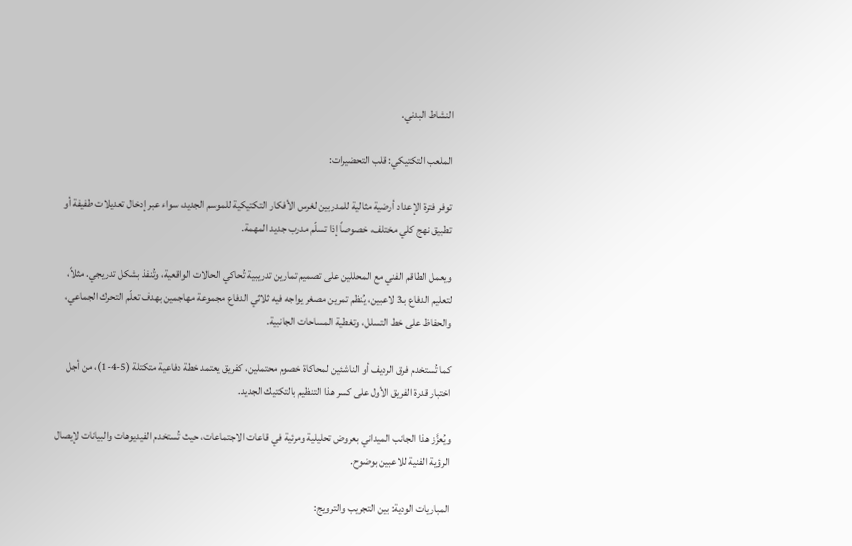النشاط البدني.

الملعب التكتيكي: قلب التحضيرات:

توفر فترة الإعداد أرضية مثالية للمدربين لغرس الأفكار التكتيكية للموسم الجديد، سواء عبر إدخال تعديلات طفيفة أو تطبيق نهج كلي مختلف، خصوصاً إذا تسلّم مدرب جديد المهمة.

ويعمل الطاقم الفني مع المحللين على تصميم تمارين تدريبية تُحاكي الحالات الواقعية، وتُنفذ بشكل تدريجي. مثلاً، لتعليم الدفاع بـ3 لاعبين، يُنظم تمرين مصغر يواجه فيه ثلاثي الدفاع مجموعة مهاجمين بهدف تعلّم التحرك الجماعي، والحفاظ على خط التسلل، وتغطية المساحات الجانبية.

كما تُستخدم فرق الرديف أو الناشئين لمحاكاة خصوم محتملين، كفريق يعتمد خطة دفاعية متكتلة (5-4-1)، من أجل اختبار قدرة الفريق الأول على كسر هذا التنظيم بالتكتيك الجديد.

ويُعزَّز هذا الجانب الميداني بعروض تحليلية ومرئية في قاعات الاجتماعات، حيث تُستخدم الفيديوهات والبيانات لإيصال الرؤية الفنية للاعبين بوضوح.

المباريات الودية: بين التجريب والترويج: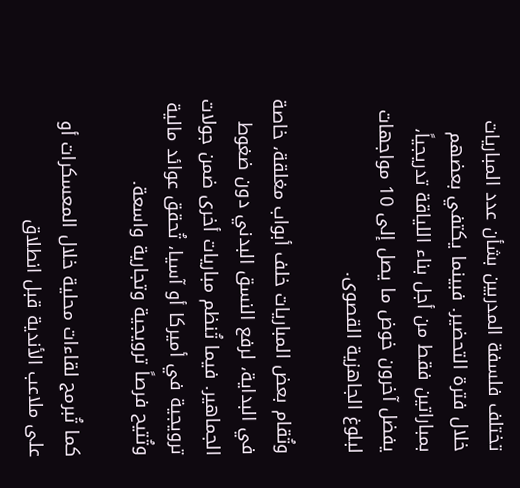تختلف فلسفة المدربين بشأن عدد المباريات خلال فترة التحضير. فبينما يكتفي بعضهم بمباراتين فقط من أجل بناء اللياقة تدريجياً، يفضل آخرون خوض ما يصل إلى 10 مواجهات لبلوغ الجاهزية القصوى.

وتُقام بعض المباريات خلف أبواب مغلقة، خاصة في البداية، لرفع النسق البدني دون ضغوط الجماهير. فيما تُنظم مباريات أخرى ضمن جولات ترويجية في أميركا أو آسيا، تُحقق عوائد مالية وتُتيح فرصاً ترويجية وتجارية واسعة.

كما تُبرمج لقاءات محلية خلال المعسكرات أو على ملاعب الأندية قبل انطلاق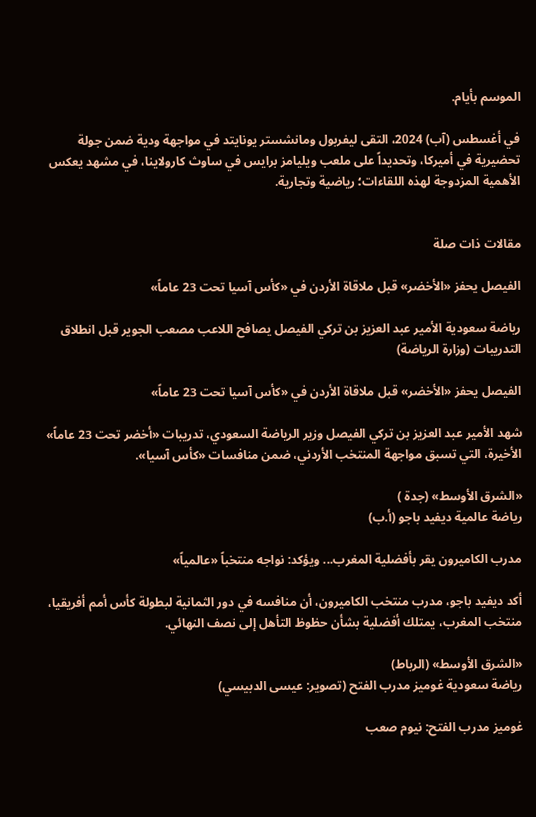الموسم بأيام.

في أغسطس (آب) 2024، التقى ليفربول ومانشستر يونايتد في مواجهة ودية ضمن جولة تحضيرية في أميركا، وتحديداً على ملعب ويليامز برايس في ساوث كارولاينا، في مشهد يعكس الأهمية المزدوجة لهذه اللقاءات؛ رياضية وتجارية.


مقالات ذات صلة

الفيصل يحفز «الأخضر» قبل ملاقاة الأردن في «كأس آسيا تحت 23 عاماً»

رياضة سعودية الأمير عبد العزيز بن تركي الفيصل يصافح اللاعب مصعب الجوير قبل انطلاق التدريبات (وزارة الرياضة)

الفيصل يحفز «الأخضر» قبل ملاقاة الأردن في «كأس آسيا تحت 23 عاماً»

شهد الأمير عبد العزيز بن تركي الفيصل وزير الرياضة السعودي، تدريبات «أخضر تحت 23 عاماً» الأخيرة، التي تسبق مواجهة المنتخب الأردني، ضمن منافسات «كأس آسيا».

«الشرق الأوسط» (جدة )
رياضة عالمية ديفيد باجو (أ.ب)

مدرب الكاميرون يقر بأفضلية المغرب... ويؤكد: نواجه منتخباً «عالمياً»

أكد ديفيد باجو، مدرب منتخب الكاميرون، أن منافسه في دور الثمانية لبطولة كأس أمم أفريقيا، منتخب المغرب، يمتلك أفضلية بشأن حظوظ التأهل إلى نصف النهائي.

«الشرق الأوسط» (الرباط)
رياضة سعودية غوميز مدرب الفتح (تصوير: عيسى الدبيسي)

غوميز مدرب الفتح: نيوم صعب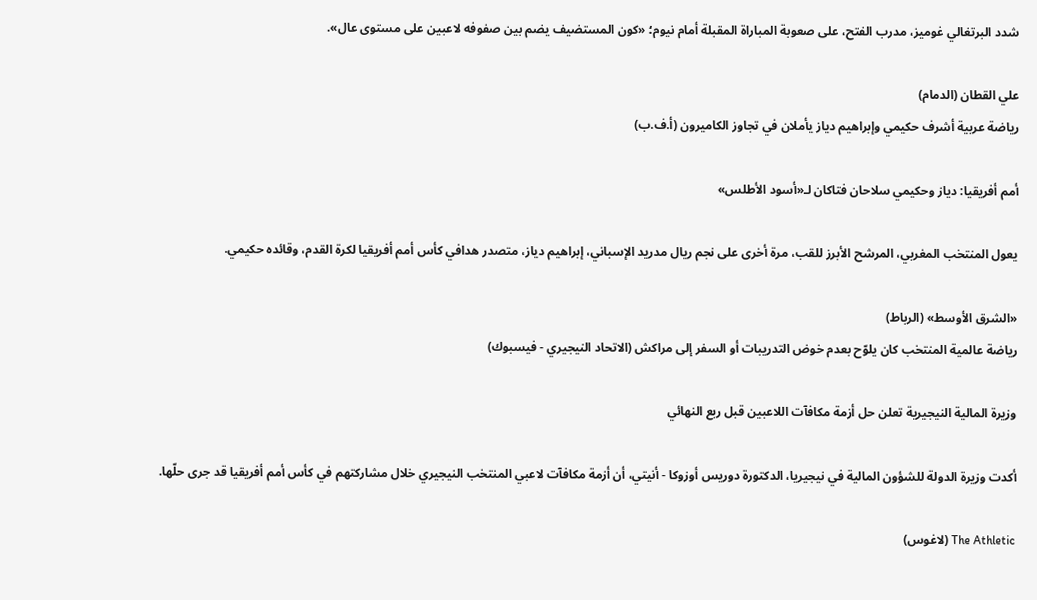شدد البرتغالي غوميز، مدرب الفتح، على صعوبة المباراة المقبلة أمام نيوم؛ «كون المستضيف يضم بين صفوفه لاعبين على مستوى عال».

علي القطان (الدمام)
رياضة عربية أشرف حكيمي وإبراهيم دياز يأملان في تجاوز الكاميرون (أ.ف.ب)

أمم أفريقيا: دياز وحكيمي سلاحان فتاكان لـ«أسود الأطلس»

يعول المنتخب المغربي، المرشح الأبرز للقب، مرة أخرى على نجم ريال مدريد الإسباني، إبراهيم دياز، متصدر هدافي كأس أمم أفريقيا لكرة القدم، وقائده حكيمي.

«الشرق الأوسط» (الرباط)
رياضة عالمية المنتخب كان يلوّح بعدم خوض التدريبات أو السفر إلى مراكش (الاتحاد النيجيري - فيسبوك)

وزيرة المالية النيجيرية تعلن حل أزمة مكافآت اللاعبين قبل ربع النهائي

أكدت وزيرة الدولة للشؤون المالية في نيجيريا، الدكتورة دوريس أوزوكا - أنيتي، أن أزمة مكافآت لاعبي المنتخب النيجيري خلال مشاركتهم في كأس أمم أفريقيا قد جرى حلّها.

The Athletic (لاغوس)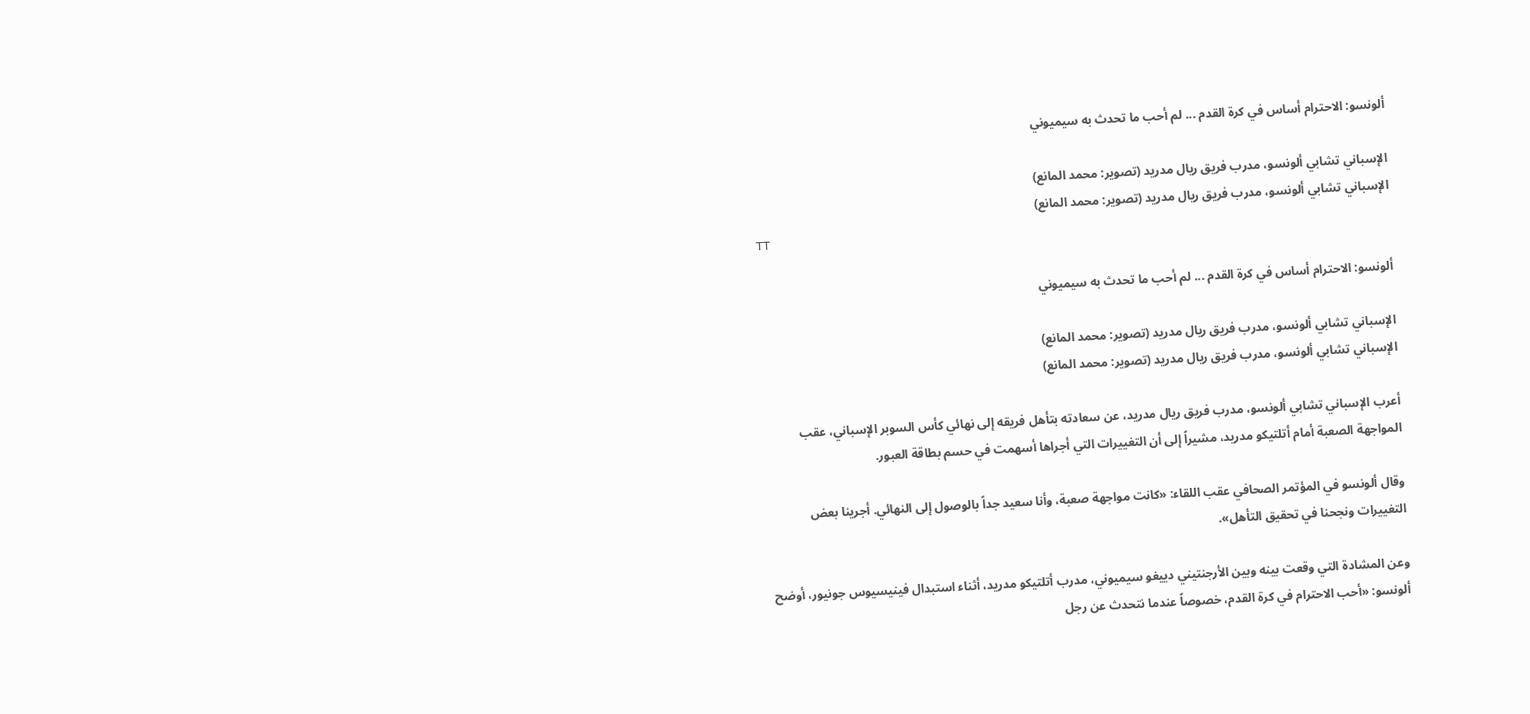ألونسو: الاحترام أساس في كرة القدم ... لم أحب ما تحدث به سيميوني

الإسباني تشابي ألونسو، مدرب فريق ريال مدريد (تصوير: محمد المانع)
الإسباني تشابي ألونسو، مدرب فريق ريال مدريد (تصوير: محمد المانع)
TT

ألونسو: الاحترام أساس في كرة القدم ... لم أحب ما تحدث به سيميوني

الإسباني تشابي ألونسو، مدرب فريق ريال مدريد (تصوير: محمد المانع)
الإسباني تشابي ألونسو، مدرب فريق ريال مدريد (تصوير: محمد المانع)

أعرب الإسباني تشابي ألونسو، مدرب فريق ريال مدريد، عن سعادته بتأهل فريقه إلى نهائي كأس السوبر الإسباني، عقب المواجهة الصعبة أمام أتلتيكو مدريد، مشيراً إلى أن التغييرات التي أجراها أسهمت في حسم بطاقة العبور.

وقال ألونسو في المؤتمر الصحافي عقب اللقاء: «كانت مواجهة صعبة، وأنا سعيد جداً بالوصول إلى النهائي. أجرينا بعض التغييرات ونجحنا في تحقيق التأهل».

وعن المشادة التي وقعت بينه وبين الأرجنتيني دييغو سيميوني، مدرب أتلتيكو مدريد، أثناء استبدال فينيسيوس جونيور، أوضح ألونسو: «أحب الاحترام في كرة القدم، خصوصاً عندما نتحدث عن رجل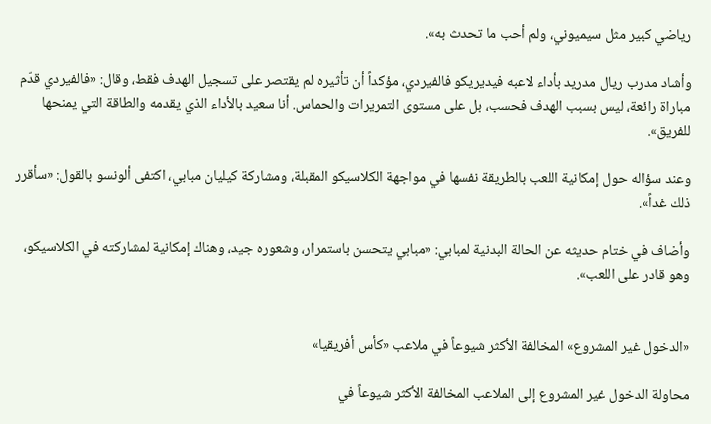رياضي كبير مثل سيميوني، ولم أحب ما تحدث به».

وأشاد مدرب ريال مدريد بأداء لاعبه فيديريكو فالفيردي، مؤكداً أن تأثيره لم يقتصر على تسجيل الهدف فقط، وقال: «فالفيردي قدّم مباراة رائعة، ليس بسبب الهدف فحسب، بل على مستوى التمريرات والحماس. أنا سعيد بالأداء الذي يقدمه والطاقة التي يمنحها للفريق».

وعند سؤاله حول إمكانية اللعب بالطريقة نفسها في مواجهة الكلاسيكو المقبلة، ومشاركة كيليان مبابي، اكتفى ألونسو بالقول: «سأقرر ذلك غداً».

وأضاف في ختام حديثه عن الحالة البدنية لمبابي: «مبابي يتحسن باستمرار، وشعوره جيد، وهناك إمكانية لمشاركته في الكلاسيكو، وهو قادر على اللعب».


«الدخول غير المشروع» المخالفة الأكثر شيوعاً في ملاعب «كأس أفريقيا»

محاولة الدخول غير المشروع إلى الملاعب المخالفة الأكثر شيوعاً في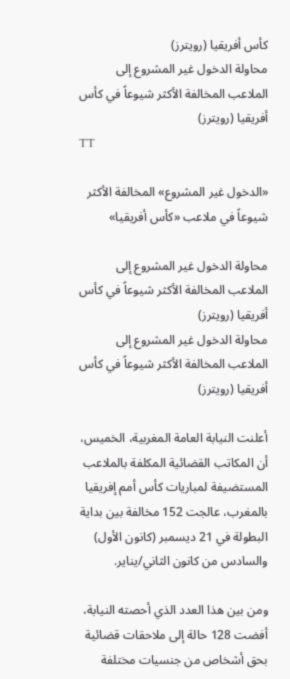كأس أفريقيا (رويترز)
محاولة الدخول غير المشروع إلى الملاعب المخالفة الأكثر شيوعاً في كأس أفريقيا (رويترز)
TT

«الدخول غير المشروع» المخالفة الأكثر شيوعاً في ملاعب «كأس أفريقيا»

محاولة الدخول غير المشروع إلى الملاعب المخالفة الأكثر شيوعاً في كأس أفريقيا (رويترز)
محاولة الدخول غير المشروع إلى الملاعب المخالفة الأكثر شيوعاً في كأس أفريقيا (رويترز)

أعلنت النيابة العامة المغربية، الخميس، أن المكاتب القضائية المكلفة بالملاعب المستضيفة لمباريات كأس أمم إفريقيا بالمغرب، عالجت 152 مخالفة بين بداية البطولة في 21 ديسمبر (كانون الأول) والسادس من كانون الثاني/يناير.

ومن بين هذا العدد الذي أحصته النيابة، أفضت 128 حالة إلى ملاحقات قضائية بحق أشخاص من جنسيات مختلفة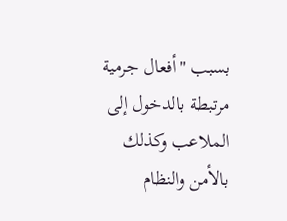بسبب "أفعال جرمية مرتبطة بالدخول إلى الملاعب وكذلك بالأمن والنظام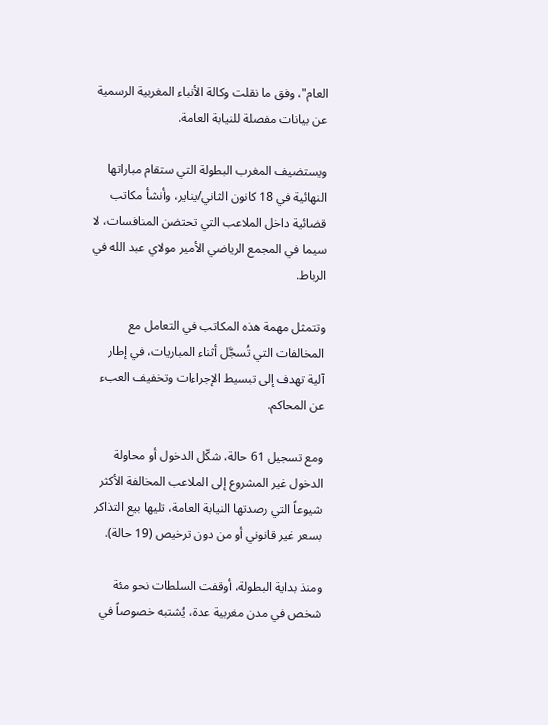العام"، وفق ما نقلت وكالة الأنباء المغربية الرسمية عن بيانات مفصلة للنيابة العامة.

ويستضيف المغرب البطولة التي ستقام مباراتها النهائية في 18 كانون الثاني/يناير، وأنشأ مكاتب قضائية داخل الملاعب التي تحتضن المنافسات، لا سيما في المجمع الرياضي الأمير مولاي عبد الله في الرباط.

وتتمثل مهمة هذه المكاتب في التعامل مع المخالفات التي تُسجَّل أثناء المباريات، في إطار آلية تهدف إلى تبسيط الإجراءات وتخفيف العبء عن المحاكم.

ومع تسجيل 61 حالة، شكّل الدخول أو محاولة الدخول غير المشروع إلى الملاعب المخالفة الأكثر شيوعاً التي رصدتها النيابة العامة، تليها بيع التذاكر بسعر غير قانوني أو من دون ترخيص (19 حالة).

ومنذ بداية البطولة، أوقفت السلطات نحو مئة شخص في مدن مغربية عدة، يُشتبه خصوصاً في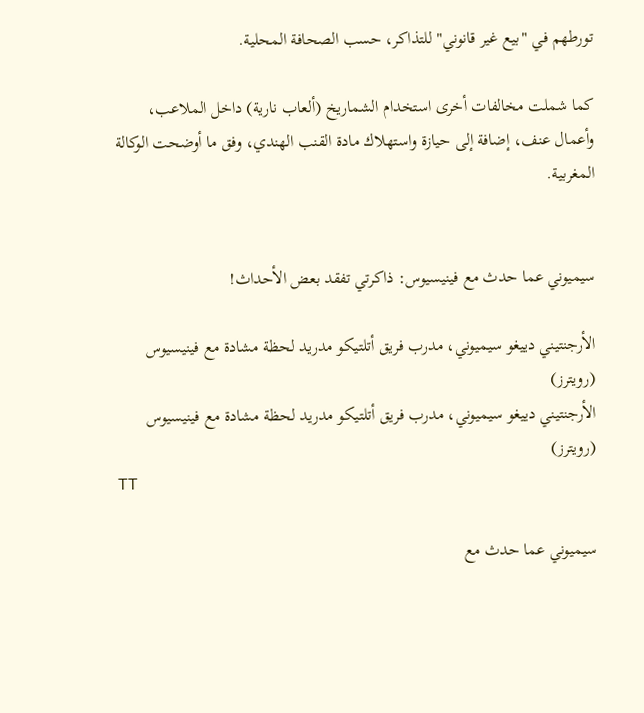تورطهم في "بيع غير قانوني" للتذاكر، حسب الصحافة المحلية.

كما شملت مخالفات أخرى استخدام الشماريخ (ألعاب نارية) داخل الملاعب، وأعمال عنف، إضافة إلى حيازة واستهلاك مادة القنب الهندي، وفق ما أوضحت الوكالة المغربية.


سيميوني عما حدث مع فينيسيوس: ذاكرتي تفقد بعض الأحداث!

الأرجنتيني دييغو سيميوني، مدرب فريق أتلتيكو مدريد لحظة مشادة مع فينيسيوس (رويترز)
الأرجنتيني دييغو سيميوني، مدرب فريق أتلتيكو مدريد لحظة مشادة مع فينيسيوس (رويترز)
TT

سيميوني عما حدث مع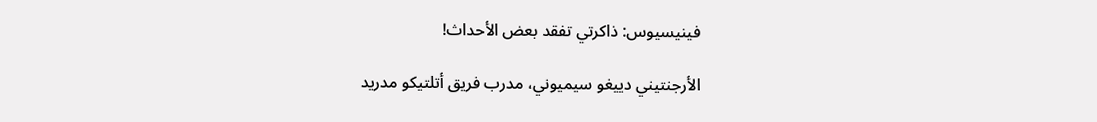فينيسيوس: ذاكرتي تفقد بعض الأحداث!

الأرجنتيني دييغو سيميوني، مدرب فريق أتلتيكو مدريد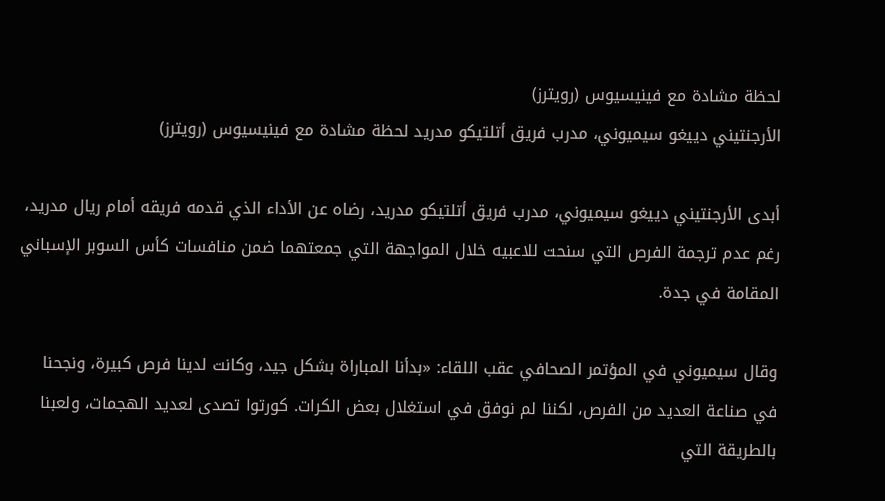لحظة مشادة مع فينيسيوس (رويترز)
الأرجنتيني دييغو سيميوني، مدرب فريق أتلتيكو مدريد لحظة مشادة مع فينيسيوس (رويترز)

أبدى الأرجنتيني دييغو سيميوني، مدرب فريق أتلتيكو مدريد، رضاه عن الأداء الذي قدمه فريقه أمام ريال مدريد، رغم عدم ترجمة الفرص التي سنحت للاعبيه خلال المواجهة التي جمعتهما ضمن منافسات كأس السوبر الإسباني المقامة في جدة.

وقال سيميوني في المؤتمر الصحافي عقب اللقاء: «بدأنا المباراة بشكل جيد، وكانت لدينا فرص كبيرة، ونجحنا في صناعة العديد من الفرص، لكننا لم نوفق في استغلال بعض الكرات. كورتوا تصدى لعديد الهجمات، ولعبنا بالطريقة التي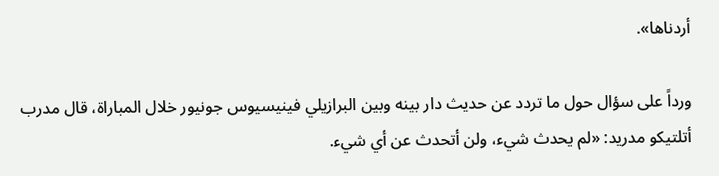أردناها».

ورداً على سؤال حول ما تردد عن حديث دار بينه وبين البرازيلي فينيسيوس جونيور خلال المباراة، قال مدرب أتلتيكو مدريد: «لم يحدث شيء، ولن أتحدث عن أي شيء.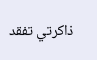ذاكرتي تفقد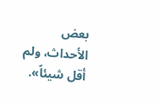بعض الأحداث، ولم أقل شيئاً».